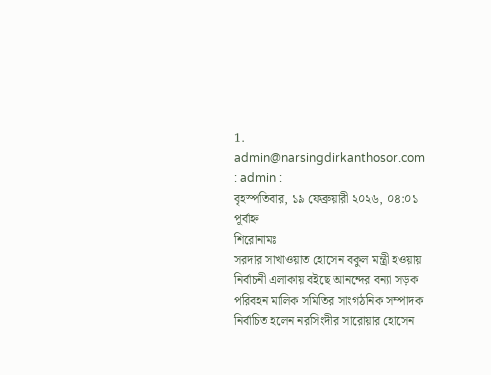1. admin@narsingdirkanthosor.com : admin :
বৃহস্পতিবার, ১৯ ফেব্রুয়ারী ২০২৬, ০৪:০১ পূর্বাহ্ন
শিরোনামঃ
সরদার সাখাওয়াত হোসেন বকুল মন্ত্রী হওয়ায় নির্বাচনী এলাকায় বইছে আনন্দের বন্যা সড়ক পরিবহন মালিক সমিতির সাংগঠনিক সম্পাদক নির্বাচিত হলেন নরসিংদীর সারোয়ার হোসেন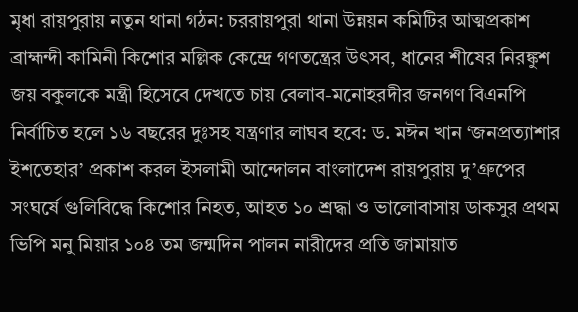মৃধা রায়পুরায় নতুন থানা গঠন: চররায়পুরা থানা উন্নয়ন কমিটির আত্মপ্রকাশ ব্রাহ্মন্দী কামিনী কিশোর মল্লিক কেন্দ্রে গণতন্ত্রের উৎসব, ধানের শীষের নিরঙ্কুশ জয় বকুলকে মন্ত্রী হিসেবে দেখতে চায় বেলাব-মনোহরদীর জনগণ বিএনপি নির্বাচিত হলে ১৬ বছরের দুঃসহ যন্ত্রণার লাঘব হবে: ড. মঈন খান ‘জনপ্রত্যাশার ইশতেহার’ প্রকাশ করল ইসলামী আন্দোলন বাংলাদেশ রায়পুরায় দু’গ্রুপের সংঘর্ষে গুলিবিদ্ধে কিশোর নিহত, আহত ১০ শ্রদ্ধা ও ভালোবাসায় ডাকসুর প্রথম ভিপি মনু মিয়ার ১০৪ তম জন্মদিন পালন নারীদের প্রতি জামায়াত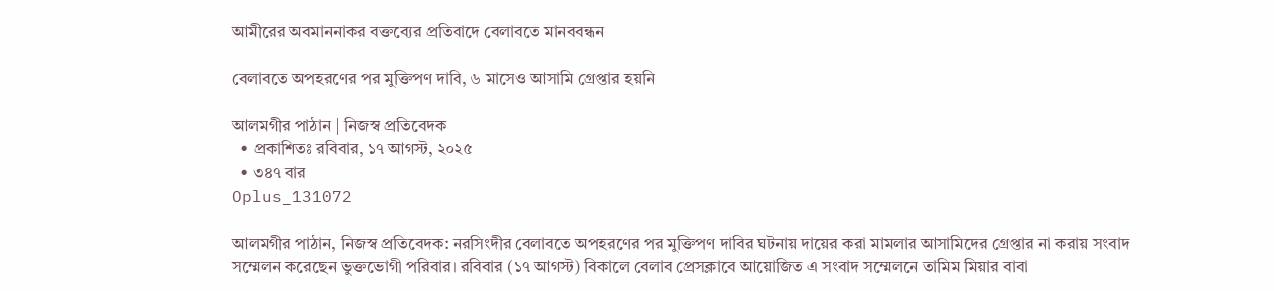আমীরের অবমাননাকর বক্তব্যের প্রতিবাদে বেলাবতে মানববন্ধন

বেলাবতে অপহরণের পর মুক্তিপণ দাবি, ৬ মাসেও আসামি গ্রেপ্তার হয়নি

আলমগীর পাঠান | নিজস্ব প্রতিবেদক
  • প্রকাশিতঃ রবিবার, ১৭ আগস্ট, ২০২৫
  • ৩৪৭ বার
Oplus_131072

আলমগীর পাঠান, নিজস্ব প্রতিবেদক: নরসিংদীর বেলাবতে অপহরণের পর মুক্তিপণ দাবির ঘটনায় দায়ের করা মামলার আসামিদের গ্রেপ্তার না করায় সংবাদ সম্মেলন করেছেন ভুক্তভোগী পরিবার। রবিবার (১৭ আগস্ট) বিকালে বেলাব প্রেসক্লাবে আয়োজিত এ সংবাদ সম্মেলনে তামিম মিয়ার বাবা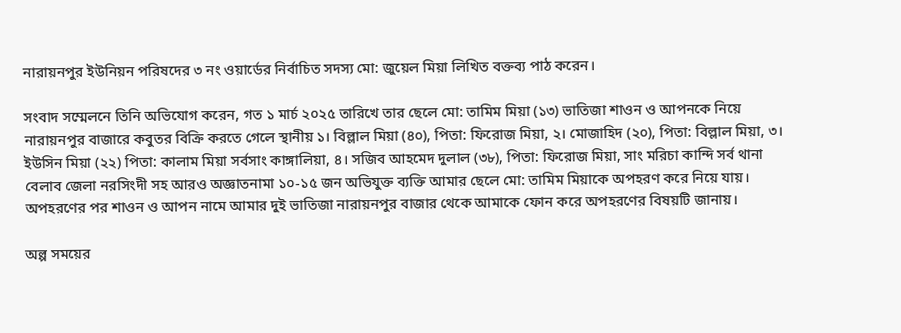নারায়নপুর ইউনিয়ন পরিষদের ৩ নং ওয়ার্ডের নির্বাচিত সদস্য মো: জুয়েল মিয়া লিখিত বক্তব্য পাঠ করেন।

সংবাদ সম্মেলনে তিনি অভিযোগ করেন, গত ১ মার্চ ২০২৫ তারিখে তার ছেলে মো: তামিম মিয়া (১৩) ভাতিজা শাওন ও আপনকে নিয়ে নারায়নপুর বাজারে কবুতর বিক্রি করতে গেলে স্থানীয় ১। বিল্লাল মিয়া (৪০), পিতা: ফিরোজ মিয়া, ২। মোজাহিদ (২০), পিতা: বিল্লাল মিয়া, ৩। ইউসিন মিয়া (২২) পিতা: কালাম মিয়া সর্বসাং কাঙ্গালিয়া, ৪। সজিব আহমেদ দুলাল (৩৮), পিতা: ফিরোজ মিয়া, সাং মরিচা কান্দি সর্ব থানা বেলাব জেলা নরসিংদী সহ আরও অজ্ঞাতনামা ১০-১৫ জন অভিযুক্ত ব্যক্তি আমার ছেলে মো: তামিম মিয়াকে অপহরণ করে নিয়ে যায়। অপহরণের পর শাওন ও আপন নামে আমার দুই ভাতিজা নারায়নপুর বাজার থেকে আমাকে ফোন করে অপহরণের বিষয়টি জানায়।

অল্প সময়ের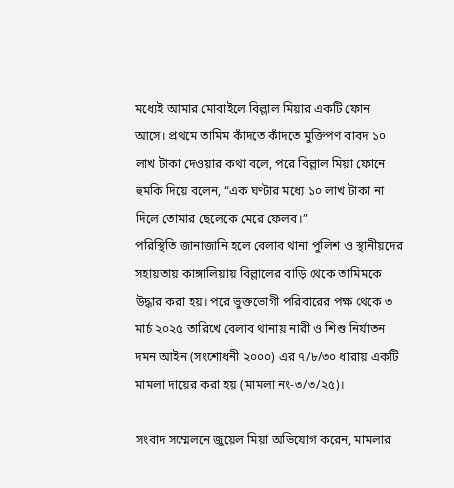মধ্যেই আমার মোবাইলে বিল্লাল মিয়ার একটি ফোন আসে। প্রথমে তামিম কাঁদতে কাঁদতে মুক্তিপণ বাবদ ১০ লাখ টাকা দেওয়ার কথা বলে, পরে বিল্লাল মিয়া ফোনে হুমকি দিয়ে বলেন, “এক ঘণ্টার মধ্যে ১০ লাখ টাকা না দিলে তোমার ছেলেকে মেরে ফেলব।”
পরিস্থিতি জানাজানি হলে বেলাব থানা পুলিশ ও স্থানীয়দের সহায়তায় কাঙ্গালিয়ায় বিল্লালের বাড়ি থেকে তামিমকে উদ্ধার করা হয়। পরে ভুক্তভোগী পরিবারের পক্ষ থেকে ৩ মার্চ ২০২৫ তারিখে বেলাব থানায় নারী ও শিশু নির্যাতন দমন আইন (সংশোধনী ২০০০) এর ৭/৮/৩০ ধারায় একটি মামলা দায়ের করা হয় (মামলা নং-৩/৩/২৫)।

সংবাদ সম্মেলনে জুয়েল মিয়া অভিযোগ করেন, মামলার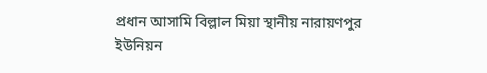প্রধান আসামি বিল্লাল মিয়া স্থানীয় নারায়ণপুর ইউনিয়ন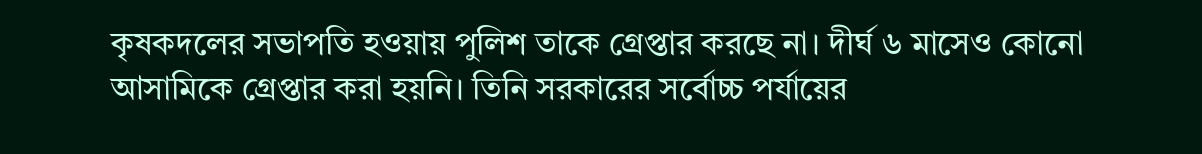কৃষকদলের সভাপতি হওয়ায় পুলিশ তাকে গ্রেপ্তার করছে না। দীর্ঘ ৬ মাসেও কোনো আসামিকে গ্রেপ্তার করা হয়নি। তিনি সরকারের সর্বোচ্চ পর্যায়ের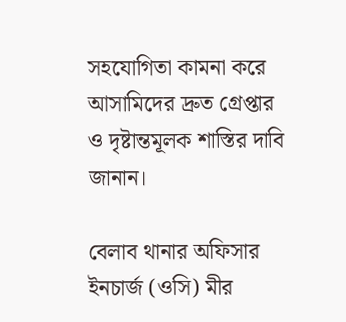সহযোগিতা কামনা করে আসামিদের দ্রুত গ্রেপ্তার ও দৃষ্টান্তমূলক শাস্তির দাবি জানান।

বেলাব থানার অফিসার ইনচার্জ (ওসি) মীর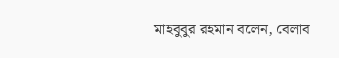মাহবুবুর রহমান বলেন, বেলাব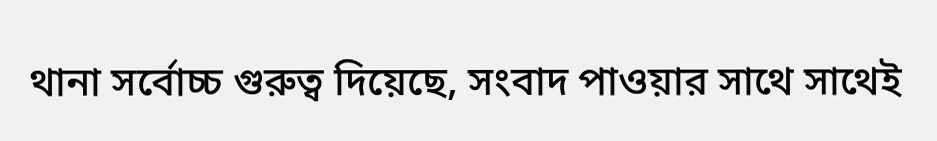থানা সর্বোচ্চ গুরুত্ব দিয়েছে, সংবাদ পাওয়ার সাথে সাথেই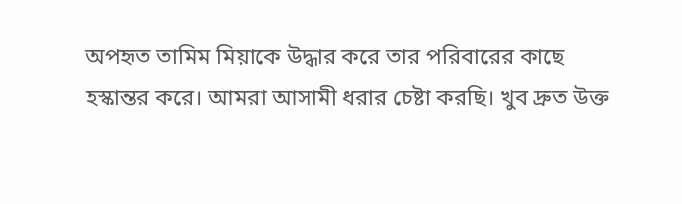অপহৃত তামিম মিয়াকে উদ্ধার করে তার পরিবারের কাছে হস্কান্তর করে। আমরা আসামী ধরার চেষ্টা করছি। খুব দ্রুত উক্ত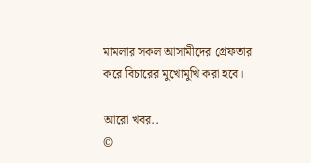মামলার সকল আসামীদের গ্রেফতার করে বিচারের মুখোমুখি করা হবে।

আরো খবর..
©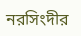নরসিংদীর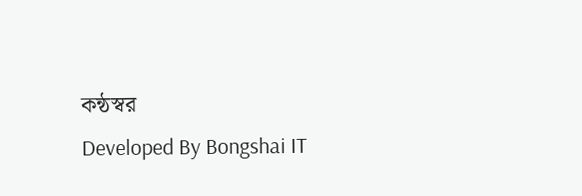কন্ঠস্বর
Developed By Bongshai IT